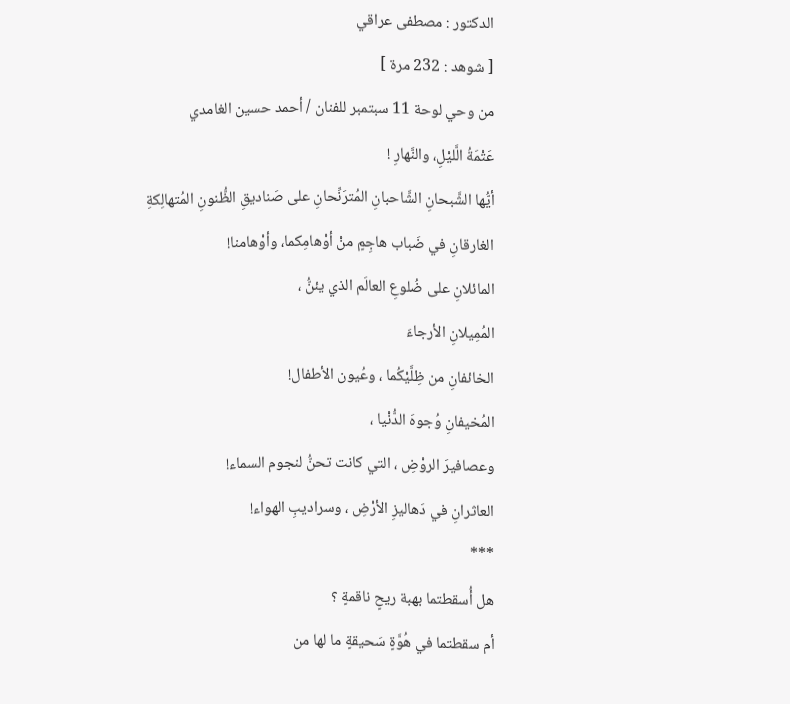الدكتور : مصطفى عراقي
[ شوهد : 232 مرة ]
من وحي لوحة 11 سبتمبر للفنان / أحمد حسين الغامدي
عَتْمَةُ الَّليْلِ، والنَّهارِ !
أيُّها الشَّبحانِ الشَّاحبانِ المُترَنِّحانِ على صَناديقِ الظُّنونِ المُتهالِكةِ
الغارقانِ في ضَباب هاجِمٍ منْ أوْهامِكما، وأوْهامنا!
المائلانِ على ضُلوعِ العالَم الذي يئنُّ ،
المُمِيلانِ الأرجاءَ
الخائفانِ من ظِلَّيْكُما ، وعُيون الأطفال!
المُخيفانِ وُجوهَ الدُّنْيا ،
وعصافيرَ الروْضِ ، التي كانت تحنُّ لنجوم السماء!
العاثرانِ في دَهاليزِ الأرْضِ ، وسراديبِ الهواء!
***
هل أُسقطتما بهبة ريحٍ ناقمةٍ ؟
أم سقطتما في هُوَّةٍ سَحيقةٍ ما لها من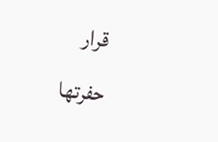قرار
حفرتها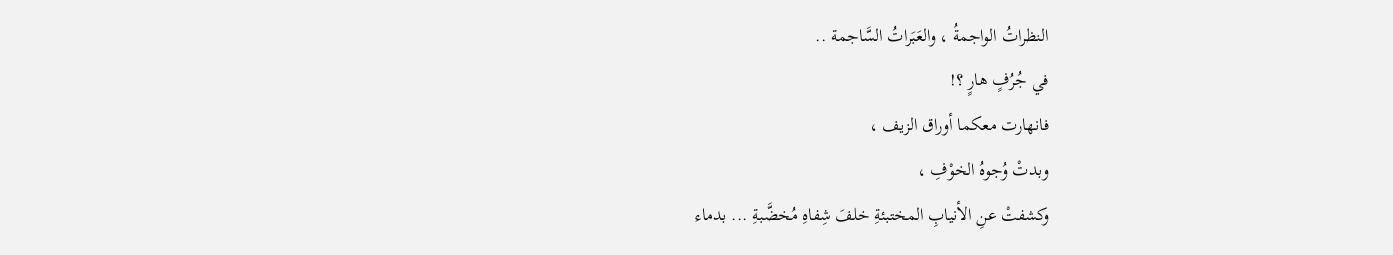النظراتُ الواجمةُ ، والعَبَراتُ السَّاجمة ..
في جُرُفٍ هارٍ ؟!
فانهارت معكما أوراق الزيف ،
وبدتْ وُجوهُ الخوْفِ ،
وكشفتْ عنِ الأنيابِ المختبئةِ خلفَ شِفاهِ مُخضَّبةِ ... بدماء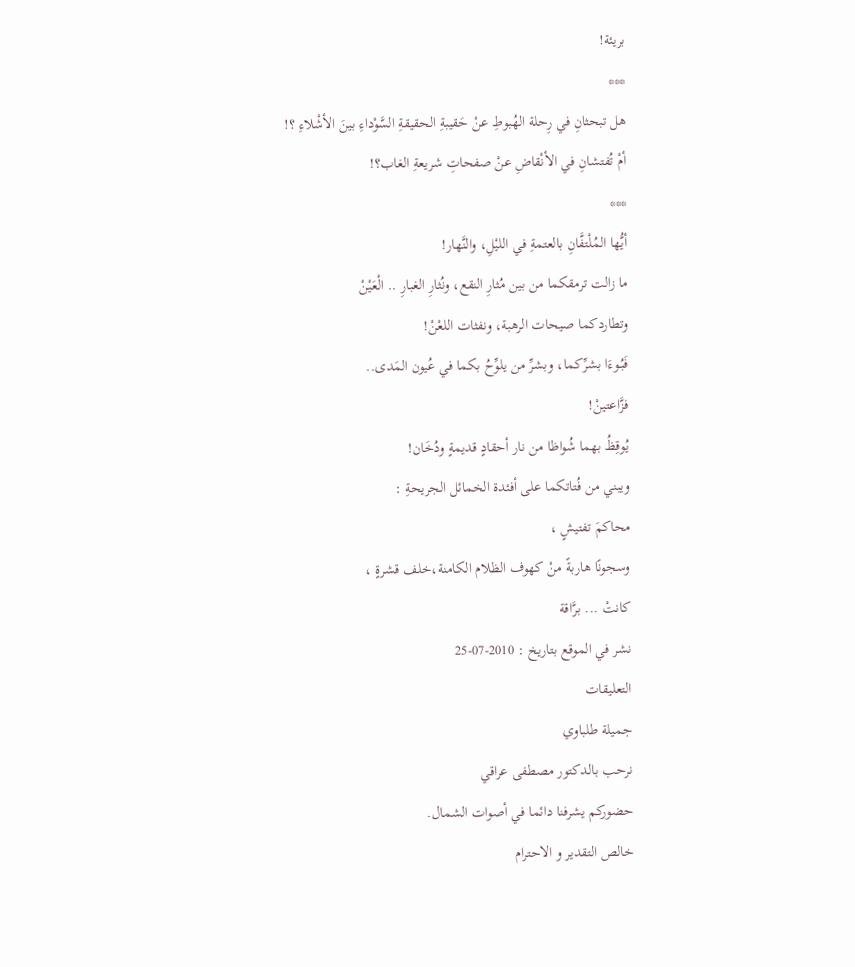بريئة!
***
هل تبحثانِ في رِحلة الهُبوطِ عنْ حَقيبةِ الحقيقةِ السَّوْداءِ بينَ الأشْلاءِ ؟!
أمْ تُفتشانِ في الأنْقاضِ عنْ صفحاتِ شريعةِ الغاب؟!
***
أيُّها المُلْتفَّانِ بالعتمةِ في الليْلِ، والنَّهار!
ما زالت ترمقكما من بين مُثارِ النقع، ونُثارِ الغبارِ .. الْعَيْنْ
وتطاردكما صيحات الرهبة، ونفثات اللعْنْ!
فَبُـوءَا بشرِّكما، وبشرِّ من يلوِّحُ بكما في عُيون المَدى..
فزَّاعتينْ!
يُوقِظُ بهما شُواظا من نار أحقادٍ قديمةٍ ودُخَان!
ويبني من فُتاتكما على أفئدة الخمائل الجريحةِ :
محاكمَ تفتيشٍ ،
وسجونًا هاربةً منْ كهوف الظلام الكامنة،خلف قشرةٍ ،
كانتْ ... برَّاقة
نشر في الموقع بتاريخ : 2010-07-25
التعليقات
جميلة طلباوي
نرحب بالدكتور مصطفى عراقي
حضوركم يشرفنا دائما في أصوات الشمال.
خالص التقدير و الاحترام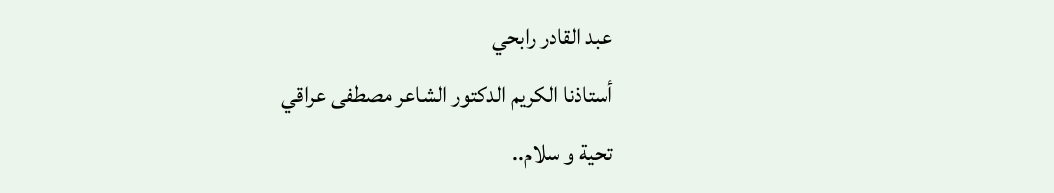عبد القادر رابحي
أستاذنا الكريم الدكتور الشاعر مصطفى عراقي
تحية و سلام..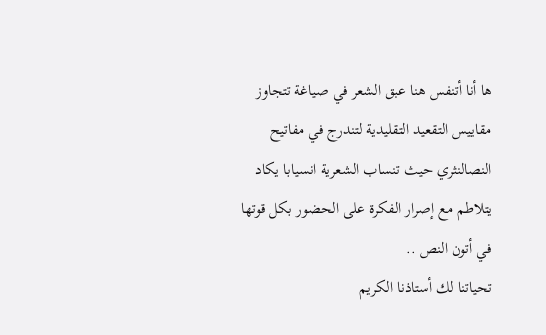ها أنا أتنفس هنا عبق الشعر في صياغة تتجاوز مقاييس التقعيد التقليدية لتندرج في مفاتيح النصالنثري حيث تنساب الشعرية انسيابا يكاد يتلاطم مع إصرار الفكرة على الحضور بكل قوتها في أتون النص ..
تحياتنا لك أستاذنا الكريم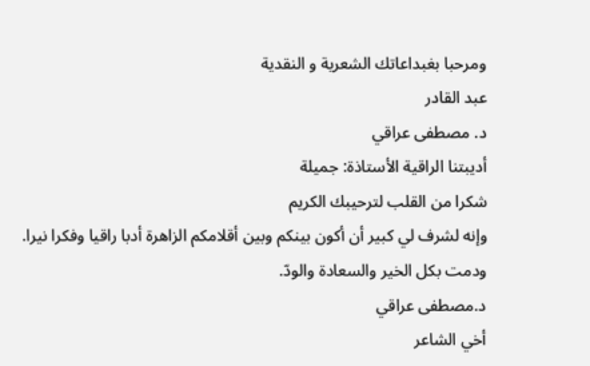ومرحبا بغبداعاتك الشعرية و النقدية
عبد القادر
د. مصطفى عراقي
أديبتنا الراقية الأستاذة: جميلة
شكرا من القلب لترحيبك الكريم
وإنه لشرف لي كبير أن أكون بينكم وبين أقلامكم الزاهرة أدبا راقيا وفكرا نيرا.
ودمت بكل الخير والسعادة والودّ.
د.مصطفى عراقي
أخي الشاعر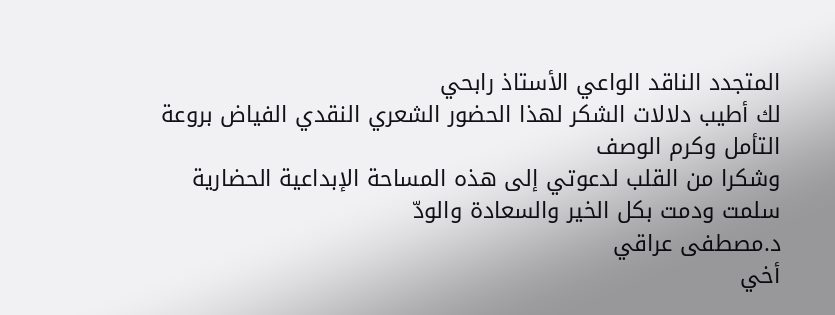المتجدد الناقد الواعي الأستاذ رابحي
لك أطيب دلالات الشكر لهذا الحضور الشعري النقدي الفياض بروعة التأمل وكرم الوصف
وشكرا من القلب لدعوتي إلى هذه المساحة الإبداعية الحضارية
سلمت ودمت بكل الخير والسعادة والودّ
د.مصطفى عراقي
أخي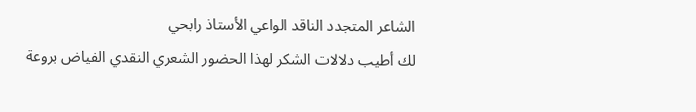الشاعر المتجدد الناقد الواعي الأستاذ رابحي
لك أطيب دلالات الشكر لهذا الحضور الشعري النقدي الفياض بروعة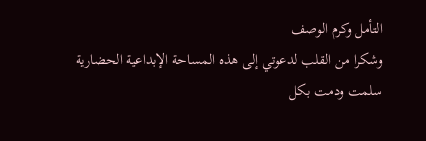التأمل وكرم الوصف
وشكرا من القلب لدعوتي إلى هذه المساحة الإبداعية الحضارية
سلمت ودمت بكل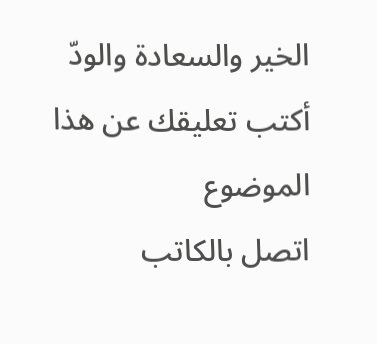الخير والسعادة والودّ
أكتب تعليقك عن هذا الموضوع
اتصل بالكاتب